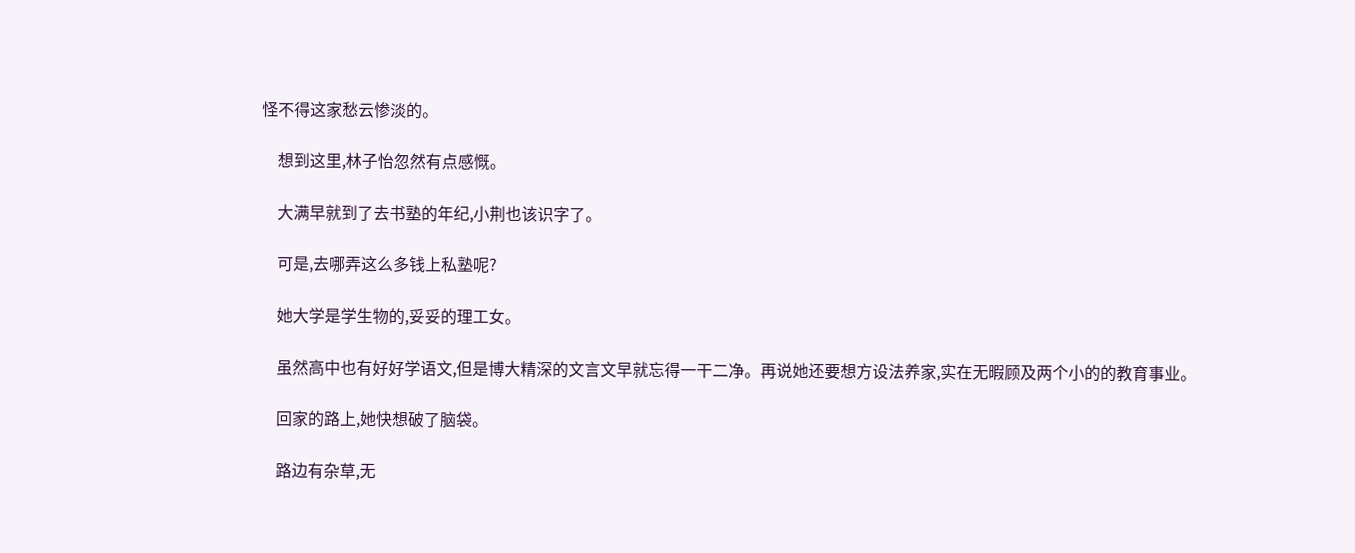怪不得这家愁云惨淡的。

    想到这里,林子怡忽然有点感慨。

    大满早就到了去书塾的年纪,小荆也该识字了。

    可是,去哪弄这么多钱上私塾呢?

    她大学是学生物的,妥妥的理工女。

    虽然高中也有好好学语文,但是博大精深的文言文早就忘得一干二净。再说她还要想方设法养家,实在无暇顾及两个小的的教育事业。

    回家的路上,她快想破了脑袋。

    路边有杂草,无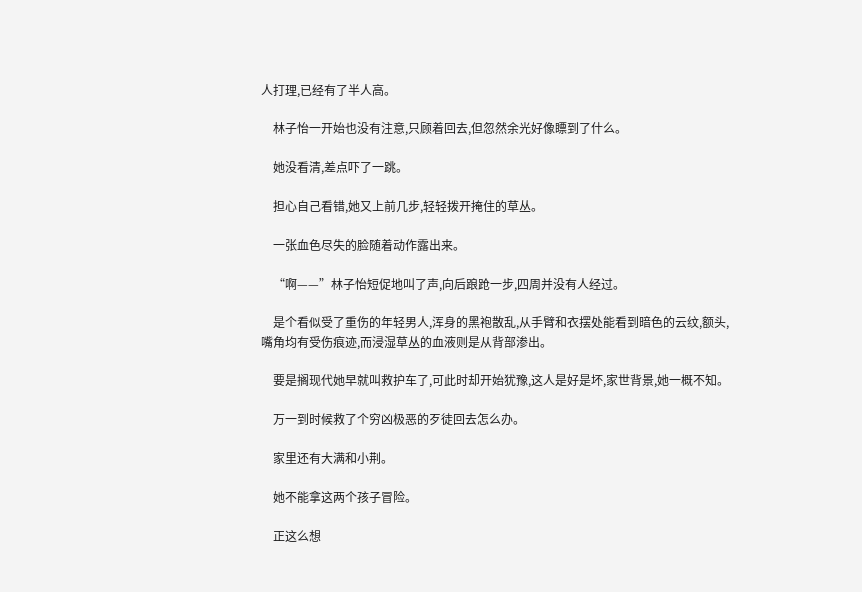人打理,已经有了半人高。

    林子怡一开始也没有注意,只顾着回去,但忽然余光好像瞟到了什么。

    她没看清,差点吓了一跳。

    担心自己看错,她又上前几步,轻轻拨开掩住的草丛。

    一张血色尽失的脸随着动作露出来。

    “啊——”林子怡短促地叫了声,向后踉跄一步,四周并没有人经过。

    是个看似受了重伤的年轻男人,浑身的黑袍散乱,从手臂和衣摆处能看到暗色的云纹,额头,嘴角均有受伤痕迹,而浸湿草丛的血液则是从背部渗出。

    要是搁现代她早就叫救护车了,可此时却开始犹豫,这人是好是坏,家世背景,她一概不知。

    万一到时候救了个穷凶极恶的歹徒回去怎么办。

    家里还有大满和小荆。

    她不能拿这两个孩子冒险。

    正这么想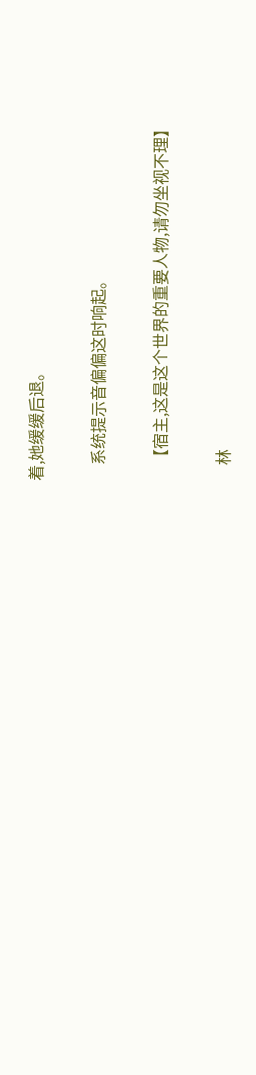着,她缓缓后退。

    系统提示音偏偏这时响起。

    【宿主,这是这个世界的重要人物,请勿坐视不理】

    林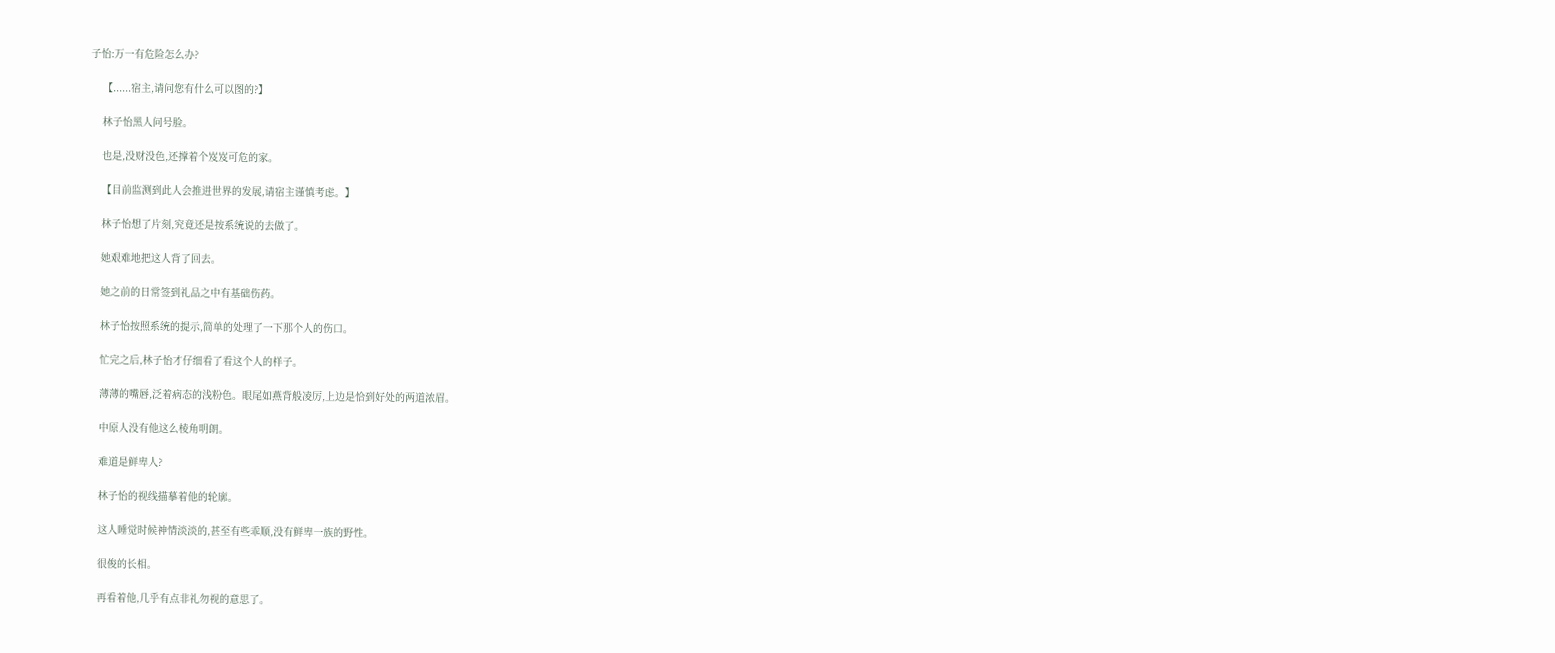子怡:万一有危险怎么办?

    【......宿主,请问您有什么可以图的?】

    林子怡黑人问号脸。

    也是,没财没色,还撑着个岌岌可危的家。

    【目前监测到此人会推进世界的发展,请宿主谨慎考虑。】

    林子怡想了片刻,究竟还是按系统说的去做了。

    她艰难地把这人背了回去。

    她之前的日常签到礼品之中有基础伤药。

    林子怡按照系统的提示,简单的处理了一下那个人的伤口。

    忙完之后,林子怡才仔细看了看这个人的样子。

    薄薄的嘴唇,泛着病态的浅粉色。眼尾如燕背般凌厉,上边是恰到好处的两道浓眉。

    中原人没有他这么棱角明朗。

    难道是鲜卑人?

    林子怡的视线描摹着他的轮廓。

    这人睡觉时候神情淡淡的,甚至有些乖顺,没有鲜卑一族的野性。

    很俊的长相。

    再看着他,几乎有点非礼勿视的意思了。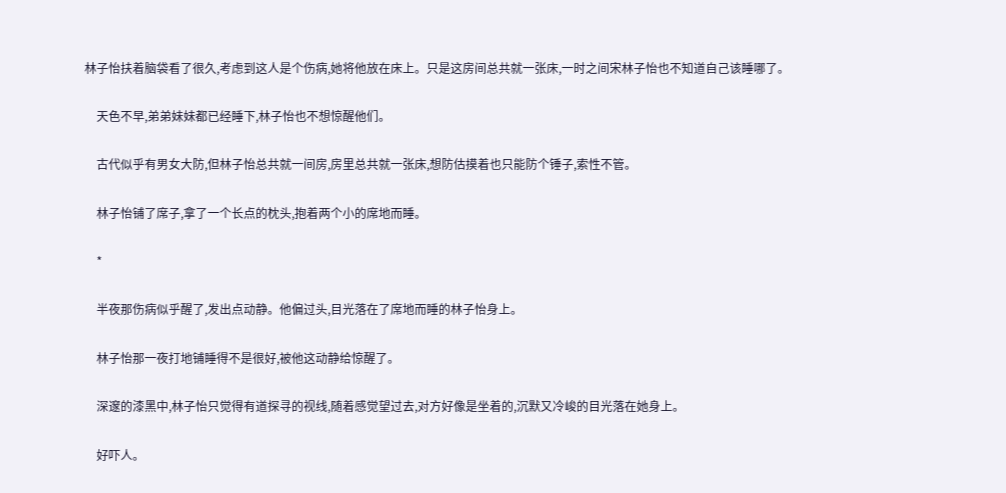林子怡扶着脑袋看了很久,考虑到这人是个伤病,她将他放在床上。只是这房间总共就一张床,一时之间宋林子怡也不知道自己该睡哪了。

    天色不早,弟弟妹妹都已经睡下,林子怡也不想惊醒他们。

    古代似乎有男女大防,但林子怡总共就一间房,房里总共就一张床,想防估摸着也只能防个锤子,索性不管。

    林子怡铺了席子,拿了一个长点的枕头,抱着两个小的席地而睡。

    *

    半夜那伤病似乎醒了,发出点动静。他偏过头,目光落在了席地而睡的林子怡身上。

    林子怡那一夜打地铺睡得不是很好,被他这动静给惊醒了。

    深邃的漆黑中,林子怡只觉得有道探寻的视线,随着感觉望过去,对方好像是坐着的,沉默又冷峻的目光落在她身上。

    好吓人。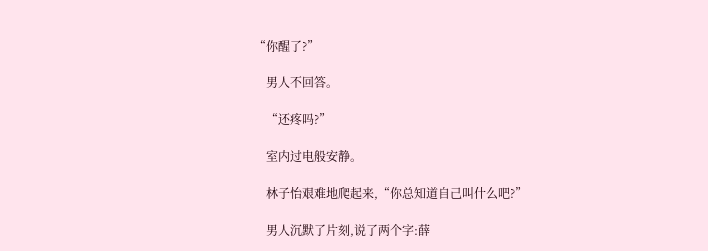“你醒了?”

    男人不回答。

    “还疼吗?”

    室内过电般安静。

    林子怡艰难地爬起来,“你总知道自己叫什么吧?”

    男人沉默了片刻,说了两个字:薛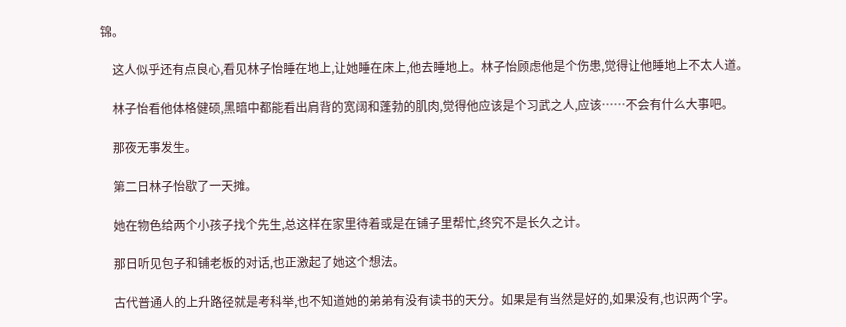锦。

    这人似乎还有点良心,看见林子怡睡在地上,让她睡在床上,他去睡地上。林子怡顾虑他是个伤患,觉得让他睡地上不太人道。

    林子怡看他体格健硕,黑暗中都能看出肩背的宽阔和蓬勃的肌肉,觉得他应该是个习武之人,应该……不会有什么大事吧。

    那夜无事发生。

    第二日林子怡歇了一天摊。

    她在物色给两个小孩子找个先生,总这样在家里待着或是在铺子里帮忙,终究不是长久之计。

    那日听见包子和铺老板的对话,也正激起了她这个想法。

    古代普通人的上升路径就是考科举,也不知道她的弟弟有没有读书的天分。如果是有当然是好的,如果没有,也识两个字。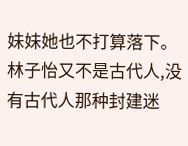妹妹她也不打算落下。林子怡又不是古代人,没有古代人那种封建迷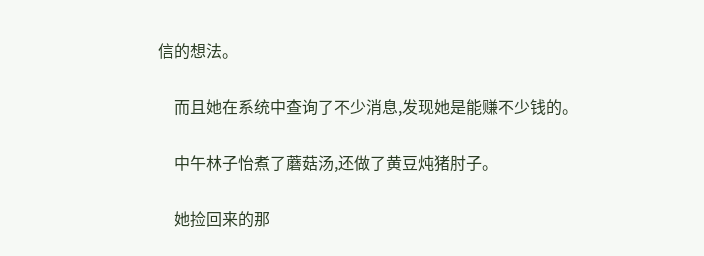信的想法。

    而且她在系统中查询了不少消息,发现她是能赚不少钱的。

    中午林子怡煮了蘑菇汤,还做了黄豆炖猪肘子。

    她捡回来的那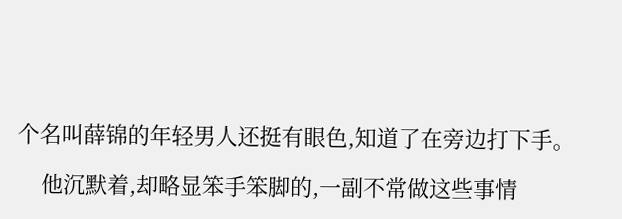个名叫薛锦的年轻男人还挺有眼色,知道了在旁边打下手。

    他沉默着,却略显笨手笨脚的,一副不常做这些事情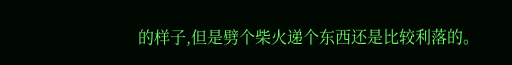的样子,但是劈个柴火递个东西还是比较利落的。